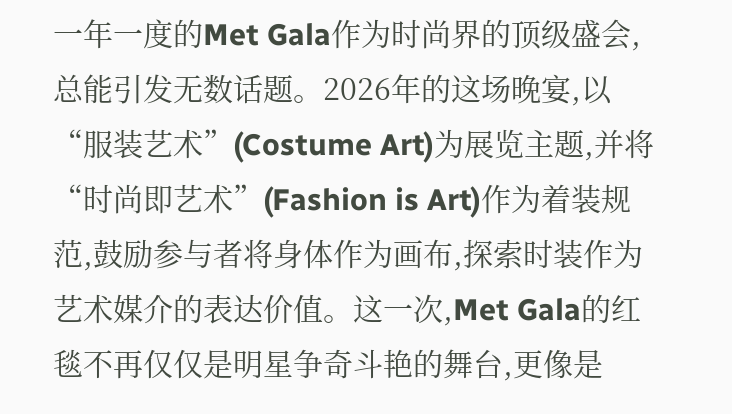一年一度的Met Gala作为时尚界的顶级盛会,总能引发无数话题。2026年的这场晚宴,以“服装艺术”(Costume Art)为展览主题,并将“时尚即艺术”(Fashion is Art)作为着装规范,鼓励参与者将身体作为画布,探索时装作为艺术媒介的表达价值。这一次,Met Gala的红毯不再仅仅是明星争奇斗艳的舞台,更像是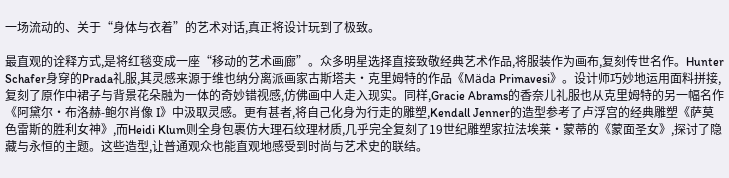一场流动的、关于“身体与衣着”的艺术对话,真正将设计玩到了极致。

最直观的诠释方式,是将红毯变成一座“移动的艺术画廊”。众多明星选择直接致敬经典艺术作品,将服装作为画布,复刻传世名作。Hunter Schafer身穿的Prada礼服,其灵感来源于维也纳分离派画家古斯塔夫·克里姆特的作品《Mäda Primavesi》。设计师巧妙地运用面料拼接,复刻了原作中裙子与背景花朵融为一体的奇妙错视感,仿佛画中人走入现实。同样,Gracie Abrams的香奈儿礼服也从克里姆特的另一幅名作《阿黛尔·布洛赫-鲍尔肖像 I》中汲取灵感。更有甚者,将自己化身为行走的雕塑,Kendall Jenner的造型参考了卢浮宫的经典雕塑《萨莫色雷斯的胜利女神》,而Heidi Klum则全身包裹仿大理石纹理材质,几乎完全复刻了19世纪雕塑家拉法埃莱·蒙蒂的《蒙面圣女》,探讨了隐藏与永恒的主题。这些造型,让普通观众也能直观地感受到时尚与艺术史的联结。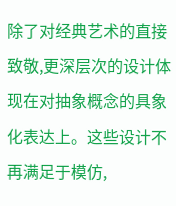除了对经典艺术的直接致敬,更深层次的设计体现在对抽象概念的具象化表达上。这些设计不再满足于模仿,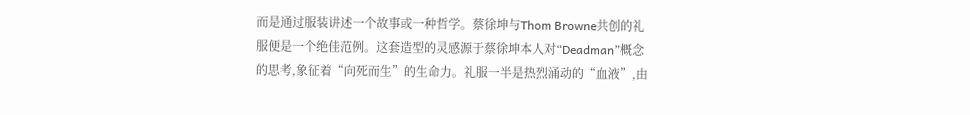而是通过服装讲述一个故事或一种哲学。蔡徐坤与Thom Browne共创的礼服便是一个绝佳范例。这套造型的灵感源于蔡徐坤本人对“Deadman”概念的思考,象征着“向死而生”的生命力。礼服一半是热烈涌动的“血液”,由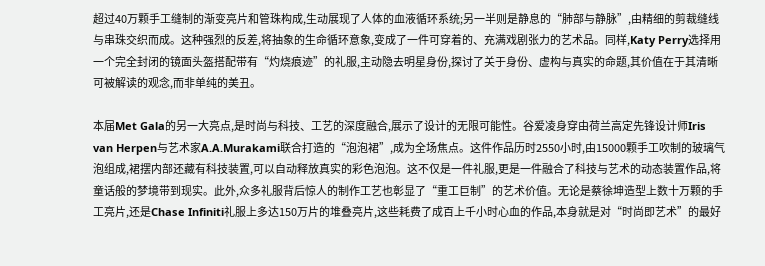超过40万颗手工缝制的渐变亮片和管珠构成,生动展现了人体的血液循环系统;另一半则是静息的“肺部与静脉”,由精细的剪裁缝线与串珠交织而成。这种强烈的反差,将抽象的生命循环意象,变成了一件可穿着的、充满戏剧张力的艺术品。同样,Katy Perry选择用一个完全封闭的镜面头盔搭配带有“灼烧痕迹”的礼服,主动隐去明星身份,探讨了关于身份、虚构与真实的命题,其价值在于其清晰可被解读的观念,而非单纯的美丑。

本届Met Gala的另一大亮点,是时尚与科技、工艺的深度融合,展示了设计的无限可能性。谷爱凌身穿由荷兰高定先锋设计师Iris van Herpen与艺术家A.A.Murakami联合打造的“泡泡裙”,成为全场焦点。这件作品历时2550小时,由15000颗手工吹制的玻璃气泡组成,裙摆内部还藏有科技装置,可以自动释放真实的彩色泡泡。这不仅是一件礼服,更是一件融合了科技与艺术的动态装置作品,将童话般的梦境带到现实。此外,众多礼服背后惊人的制作工艺也彰显了“重工巨制”的艺术价值。无论是蔡徐坤造型上数十万颗的手工亮片,还是Chase Infiniti礼服上多达150万片的堆叠亮片,这些耗费了成百上千小时心血的作品,本身就是对“时尚即艺术”的最好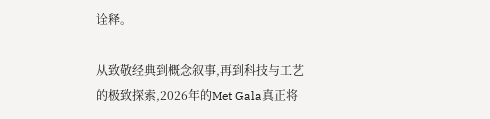诠释。

从致敬经典到概念叙事,再到科技与工艺的极致探索,2026年的Met Gala真正将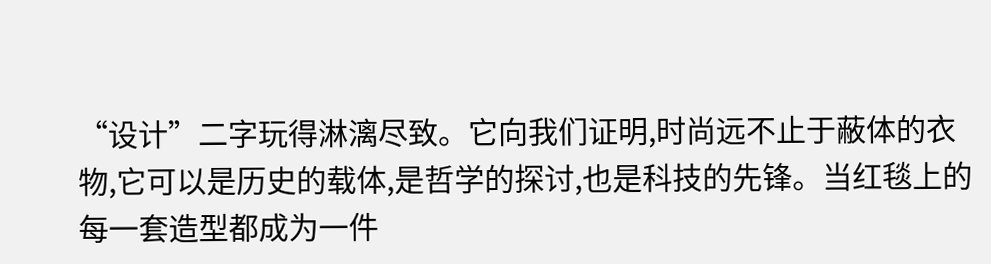“设计”二字玩得淋漓尽致。它向我们证明,时尚远不止于蔽体的衣物,它可以是历史的载体,是哲学的探讨,也是科技的先锋。当红毯上的每一套造型都成为一件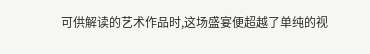可供解读的艺术作品时,这场盛宴便超越了单纯的视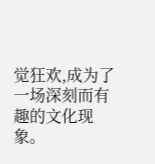觉狂欢,成为了一场深刻而有趣的文化现象。